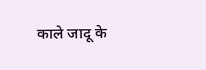काले जादू के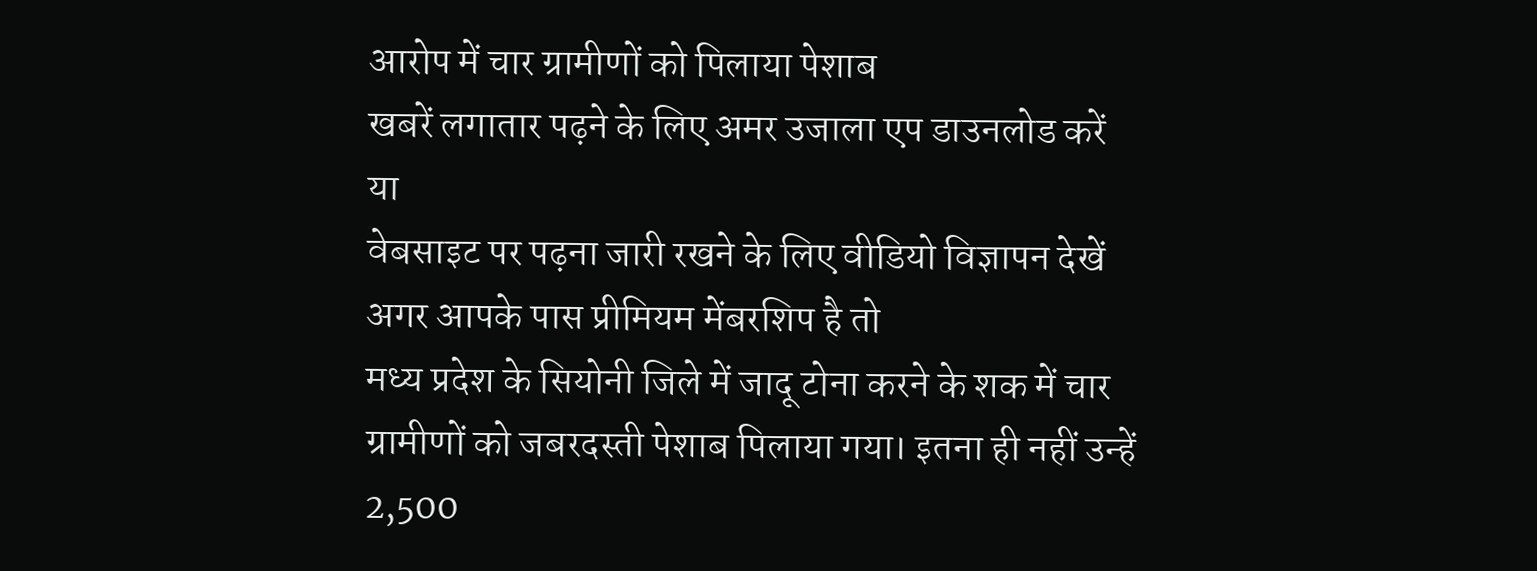आरोप में चार ग्रामीणों को पिलाया पेशाब
खबरें लगातार पढ़ने के लिए अमर उजाला एप डाउनलोड करें
या
वेबसाइट पर पढ़ना जारी रखने के लिए वीडियो विज्ञापन देखें
अगर आपके पास प्रीमियम मेंबरशिप है तो
मध्य प्रदेश के सियोनी जिले में जादू टोना करने के शक में चार ग्रामीणों को जबरदस्ती पेशाब पिलाया गया। इतना ही नहीं उन्हें 2,500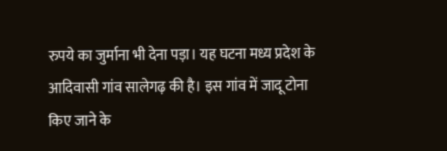रुपये का जुर्माना भी देना पड़ा। यह घटना मध्य प्रदेश के आदिवासी गांव सालेगढ़ की है। इस गांव में जादू टोना किए जाने के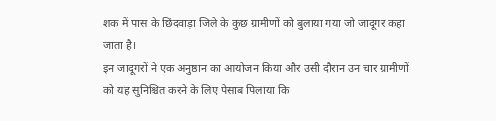शक में पास के छिंदवाड़ा जिले के कुछ ग्रामीणों को बुलाया गया जो जादूगर कहा जाता है।
इन जादूगरों ने एक अनुष्ठान का आयोजन किया और उसी दौरान उन चार ग्रामीणों को यह सुनिश्चित करने के लिए पेसाब पिलाया कि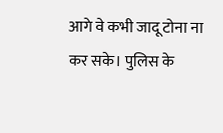आगे वे कभी जादू टोना ना कर सके। पुलिस के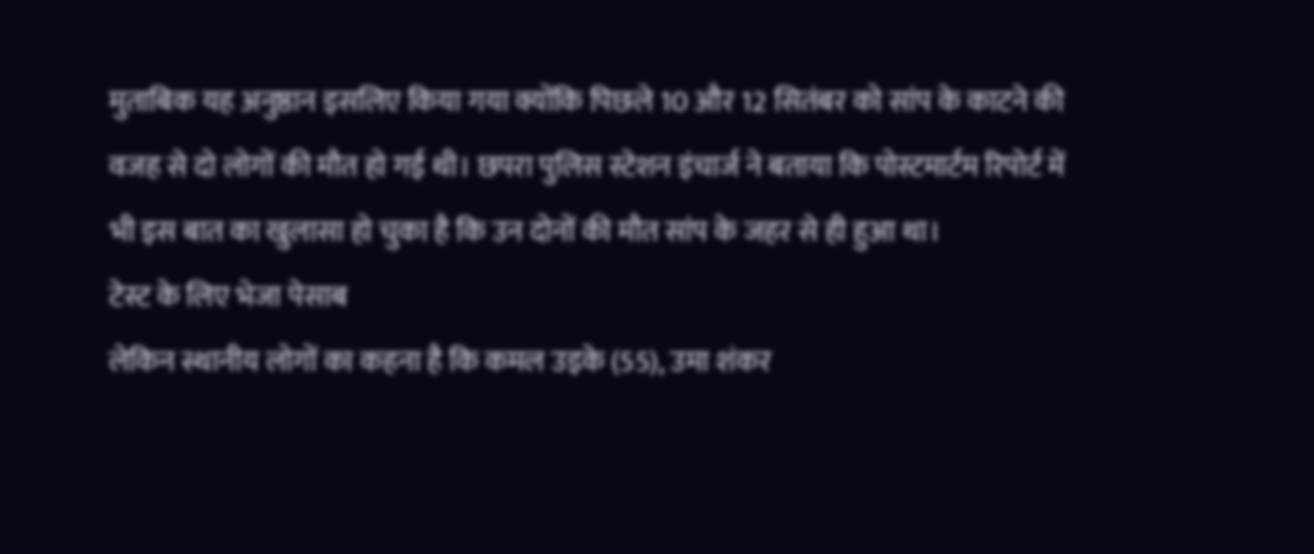मुताबिक यह अनुष्ठान इसलिए किया गया क्योंकि पिछले 10 और 12 सितंबर को सांप के काटने की वजह से दो लोगों की मौत हो गई थी। छपरा पुलिस स्टेशन इंचार्ज ने बताया कि पोस्टमार्टम रिपोर्ट में भी इस बात का खुलासा हो चुका है कि उन दोनों की मौत सांप के जहर से ही हुआ था।
टेस्ट के लिए भेजा पेसाब
लेकिन स्थानीय लोगों का कहना है कि कमल उइके (55), उमा शंकर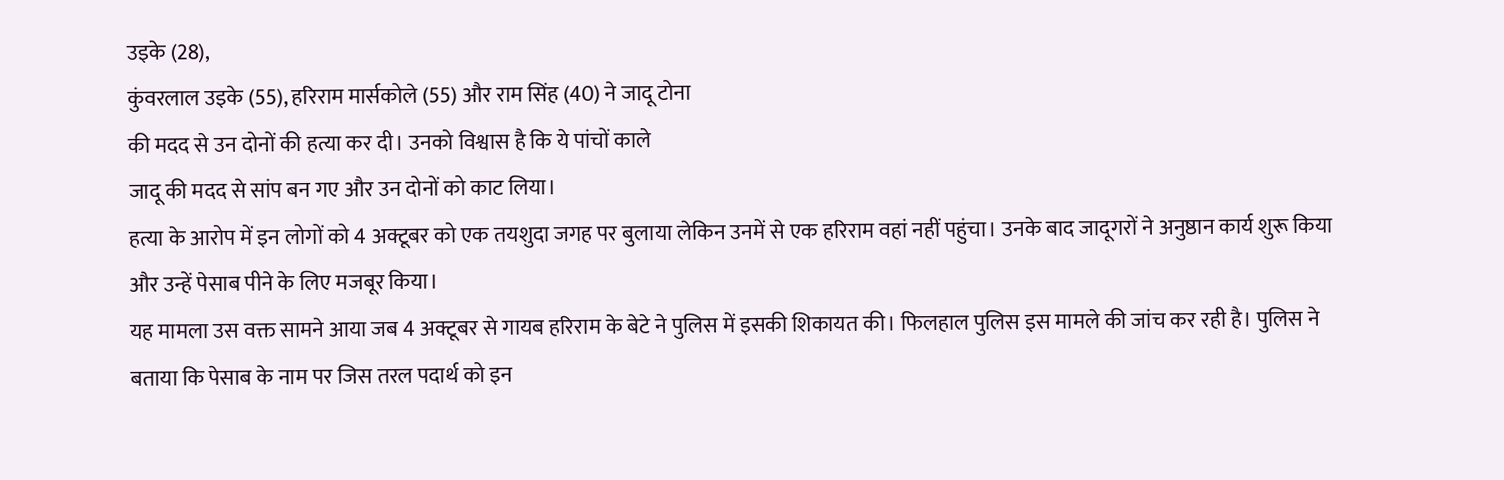उइके (28),
कुंवरलाल उइके (55), हरिराम मार्सकोले (55) और राम सिंह (40) ने जादू टोना
की मदद से उन दोनों की हत्या कर दी। उनको विश्वास है कि ये पांचों काले
जादू की मदद से सांप बन गए और उन दोनों को काट लिया।
हत्या के आरोप में इन लोगों को 4 अक्टूबर को एक तयशुदा जगह पर बुलाया लेकिन उनमें से एक हरिराम वहां नहीं पहुंचा। उनके बाद जादूगरों ने अनुष्ठान कार्य शुरू किया और उन्हें पेसाब पीने के लिए मजबूर किया।
यह मामला उस वक्त सामने आया जब 4 अक्टूबर से गायब हरिराम के बेटे ने पुलिस में इसकी शिकायत की। फिलहाल पुलिस इस मामले की जांच कर रही है। पुलिस ने बताया कि पेसाब के नाम पर जिस तरल पदार्थ को इन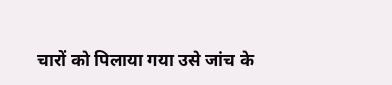चारों को पिलाया गया उसे जांच के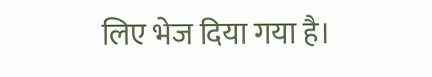लिए भेज दिया गया है।